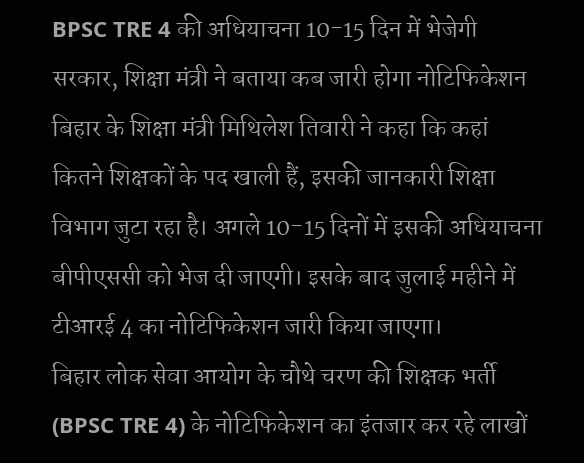BPSC TRE 4 की अधियाचना 10-15 दिन में भेजेगी सरकार, शिक्षा मंत्री ने बताया कब जारी होगा नोटिफिकेशन
बिहार के शिक्षा मंत्री मिथिलेश तिवारी ने कहा कि कहां कितने शिक्षकों के पद खाली हैं, इसकी जानकारी शिक्षा विभाग जुटा रहा है। अगले 10-15 दिनों में इसकी अधियाचना बीपीएससी को भेज दी जाएगी। इसके बाद जुलाई महीने में टीआरई 4 का नोटिफिकेशन जारी किया जाएगा।
बिहार लोक सेवा आयोग के चौथे चरण की शिक्षक भर्ती (BPSC TRE 4) के नोटिफिकेशन का इंतजार कर रहे लाखों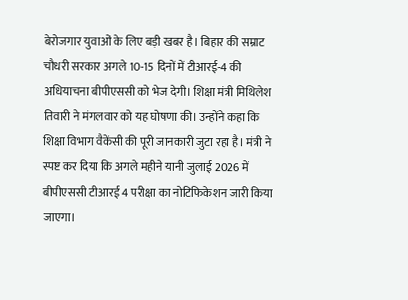बेरोजगार युवाओं के लिए बड़ी खबर है। बिहार की सम्राट चौधरी सरकार अगले 10-15 दिनों में टीआरई-4 की अधियाचना बीपीएससी को भेज देगी। शिक्षा मंत्री मिथिलेश तिवारी ने मंगलवार को यह घोषणा की। उन्होंने कहा कि शिक्षा विभाग वैकेंसी की पूरी जानकारी जुटा रहा है। मंत्री ने स्पष्ट कर दिया कि अगले महीने यानी जुलाई 2026 में बीपीएससी टीआरई 4 परीक्षा का नोटिफिकेशन जारी किया जाएगा।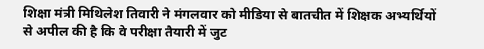शिक्षा मंत्री मिथिलेश तिवारी ने मंगलवार को मीडिया से बातचीत में शिक्षक अभ्यर्थियों से अपील की है कि वे परीक्षा तैयारी में जुट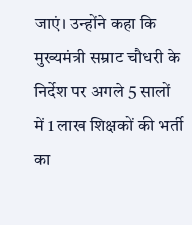जाएं। उन्होंने कहा कि मुख्यमंत्री सम्राट चौधरी के निर्देश पर अगले 5 सालों में 1 लाख शिक्षकों की भर्ती का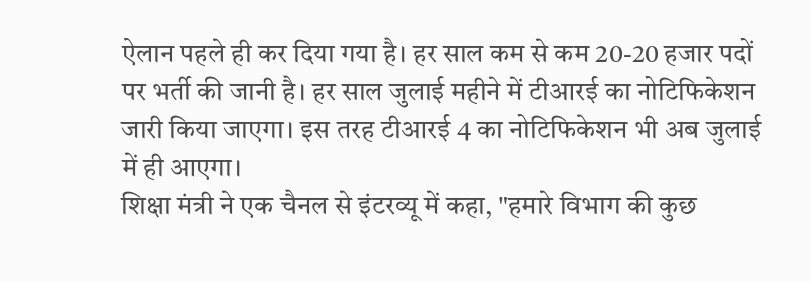ऐलान पहले ही कर दिया गया है। हर साल कम से कम 20-20 हजार पदों पर भर्ती की जानी है। हर साल जुलाई महीने में टीआरई का नोटिफिकेशन जारी किया जाएगा। इस तरह टीआरई 4 का नोटिफिकेशन भी अब जुलाई में ही आएगा।
शिक्षा मंत्री ने एक चैनल से इंटरव्यू में कहा, "हमारे विभाग की कुछ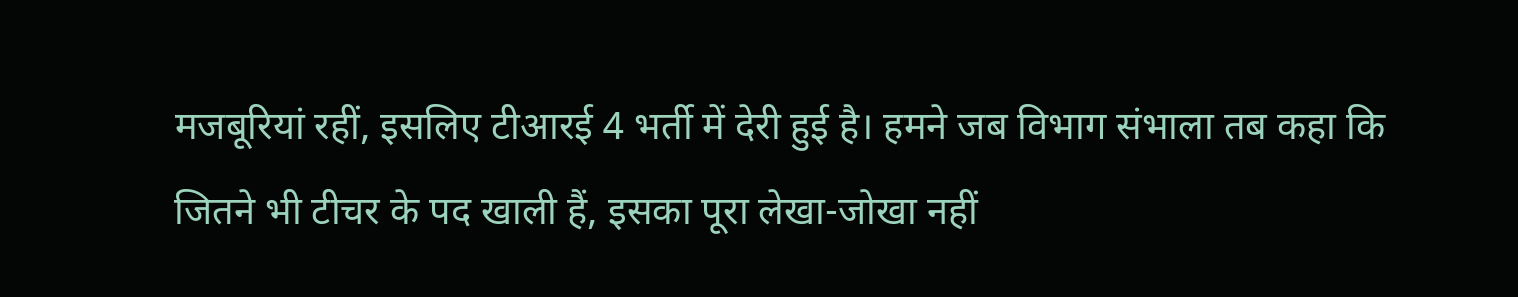मजबूरियां रहीं, इसलिए टीआरई 4 भर्ती में देरी हुई है। हमने जब विभाग संभाला तब कहा कि जितने भी टीचर के पद खाली हैं, इसका पूरा लेखा-जोखा नहीं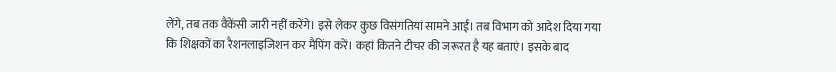लेंगे, तब तक वैकेंसी जारी नहीं करेंगे। इसे लेकर कुछ विसंगतियां सामने आईं। तब विभाग को आदेश दिया गया कि शिक्षकों का रैशनलाइजिशन कर मैपिंग करें। कहां कितने टीचर की जरूरत है यह बताएं। इसके बाद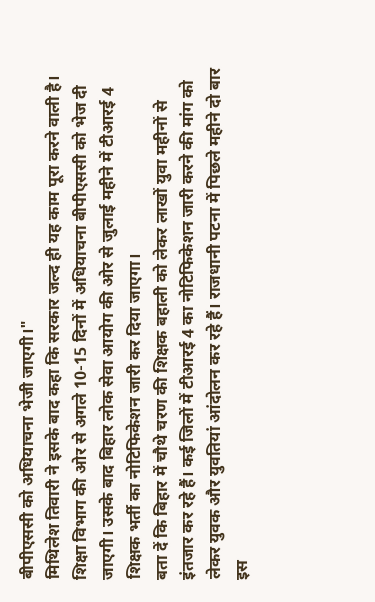बीपीएससी को अधियाचना भेजी जाएगी।"
मिथिलेश तिवारी ने इसके बाद कहा कि सरकार जल्द ही यह काम पूरा करने वाली है। शिक्षा विभाग की ओर से अगले 10-15 दिनों में अधियाचना बीपीएससी को भेज दी जाएगी। उसके बाद बिहार लोक सेवा आयोग की ओर से जुलाई महीने में टीआरई 4 शिक्षक भर्ती का नोटिफिकेशन जारी कर दिया जाएगा।
बता दें कि बिहार में चौथे चरण की शिक्षक बहाली को लेकर लाखों युवा महीनों से इंतजार कर रहे हैं। कई जिलों में टीआरई 4 का नोटिफिकेशन जारी करने की मांग को लेकर युवक और युवतियां आंदोलन कर रहे हैं। राजधानी पटना में पिछले महीने दो बार इस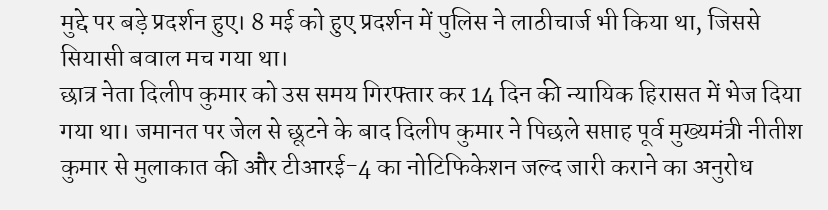मुद्दे पर बड़े प्रदर्शन हुए। 8 मई को हुए प्रदर्शन में पुलिस ने लाठीचार्ज भी किया था, जिससे सियासी बवाल मच गया था।
छात्र नेता दिलीप कुमार को उस समय गिरफ्तार कर 14 दिन की न्यायिक हिरासत में भेज दिया गया था। जमानत पर जेल से छूटने के बाद दिलीप कुमार ने पिछले सप्ताह पूर्व मुख्यमंत्री नीतीश कुमार से मुलाकात की और टीआरई-4 का नोटिफिकेशन जल्द जारी कराने का अनुरोध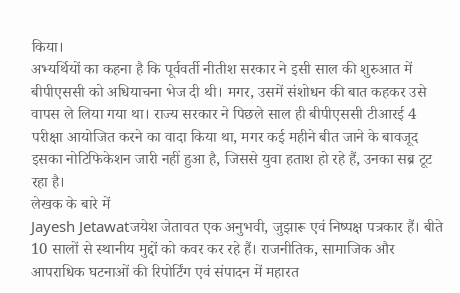किया।
अभ्यर्थियों का कहना है कि पूर्ववर्ती नीतीश सरकार ने इसी साल की शुरुआत में बीपीएससी को अधियाचना भेज दी थी। मगर, उसमें संशोधन की बात कहकर उसे वापस ले लिया गया था। राज्य सरकार ने पिछले साल ही बीपीएससी टीआरई 4 परीक्षा आयोजित करने का वादा किया था, मगर कई महीने बीत जाने के बावजूद इसका नोटिफिकेशन जारी नहीं हुआ है, जिससे युवा हताश हो रहे हैं, उनका सब्र टूट रहा है।
लेखक के बारे में
Jayesh Jetawatजयेश जेतावत एक अनुभवी, जुझारू एवं निष्पक्ष पत्रकार हैं। बीते 10 सालों से स्थानीय मुद्दों को कवर कर रहे हैं। राजनीतिक, सामाजिक और आपराधिक घटनाओं की रिपोर्टिंग एवं संपादन में महारत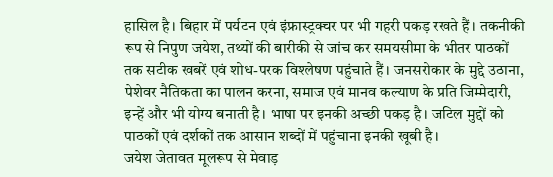हासिल है। बिहार में पर्यटन एवं इंफ्रास्ट्रक्चर पर भी गहरी पकड़ रखते हैं। तकनीकी रूप से निपुण जयेश, तथ्यों की बारीकी से जांच कर समयसीमा के भीतर पाठकों तक सटीक खबरें एवं शोध-परक विश्लेषण पहुंचाते हैं। जनसरोकार के मुद्दे उठाना, पेशेवर नैतिकता का पालन करना, समाज एवं मानव कल्याण के प्रति जिम्मेदारी, इन्हें और भी योग्य बनाती है। भाषा पर इनकी अच्छी पकड़ है। जटिल मुद्दों को पाठकों एवं दर्शकों तक आसान शब्दों में पहुंचाना इनकी खूबी है।
जयेश जेतावत मूलरूप से मेवाड़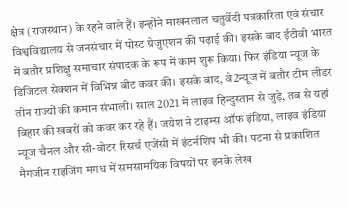क्षेत्र (राजस्थान) के रहने वाले हैं। इन्होंने माखनलाल चतुर्वेदी पत्रकारिता एवं संचार विश्वविद्यालय से जनसंचार में पोस्ट ग्रेजुएशन की पढ़ाई की। इसके बाद ईटीवी भारत में बतौर प्रशिक्षु समाचार संपादक के रूप में काम शुरू किया। फिर इंडिया न्यूज के डिजिटल सेक्शन में विभिन्न बीट कवर की। इसके बाद, वे2न्यूज में बतौर टीम लीडर तीन राज्यों की कमान संभाली। साल 2021 में लाइव हिन्दुस्तान से जुड़े, तब से यहां बिहार की खबरों को कवर कर रहे हैं। जयेश ने टाइम्स ऑफ इंडिया, लाइव इंडिया न्यूज चैनल और सी-वोटर रिसर्च एजेंसी में इंटर्नशिप भी की। पटना से प्रकाशित मैगजीन राइजिंग मगध में समसामयिक विषयों पर इनके लेख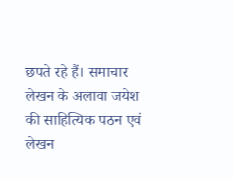छपते रहे हैं। समाचार लेखन के अलावा जयेश की साहित्यिक पठन एवं लेखन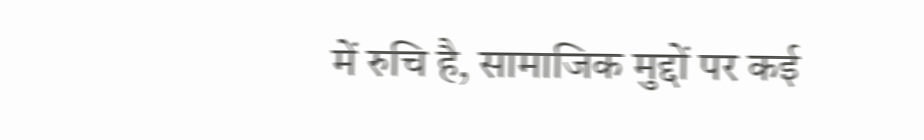में रुचि है, सामाजिक मुद्दों पर कई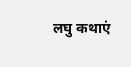लघु कथाएं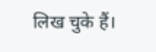लिख चुके हैं।